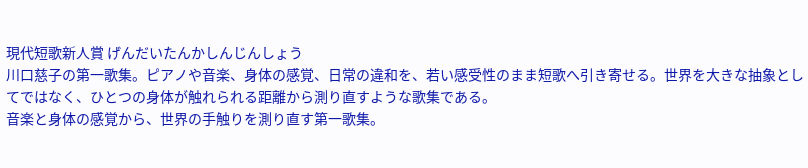現代短歌新人賞 げんだいたんかしんじんしょう
川口慈子の第一歌集。ピアノや音楽、身体の感覚、日常の違和を、若い感受性のまま短歌へ引き寄せる。世界を大きな抽象としてではなく、ひとつの身体が触れられる距離から測り直すような歌集である。
音楽と身体の感覚から、世界の手触りを測り直す第一歌集。